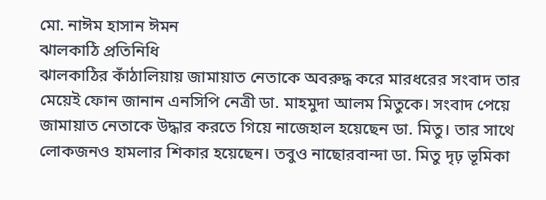মো. নাঈম হাসান ঈমন
ঝালকাঠি প্রতিনিধি
ঝালকাঠির কাঁঠালিয়ায় জামায়াত নেতাকে অবরুদ্ধ করে মারধরের সংবাদ তার মেয়েই ফোন জানান এনসিপি নেত্রী ডা. মাহমুদা আলম মিতুকে। সংবাদ পেয়ে জামায়াত নেতাকে উদ্ধার করতে গিয়ে নাজেহাল হয়েছেন ডা. মিতু। তার সাথে লোকজনও হামলার শিকার হয়েছেন। তবুও নাছোরবান্দা ডা. মিতু দৃঢ় ভূমিকা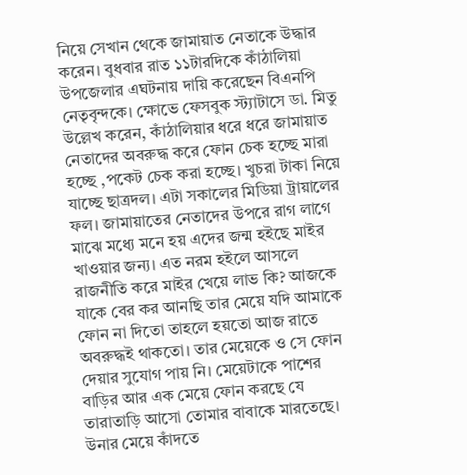নিয়ে সেখান থেকে জামায়াত নেতাকে উদ্ধার করেন। বুধবার রাত ১১টারদিকে কাঁঠালিয়া উপজেলার এঘটনায় দায়ি করেছেন বিএনপি নেতৃবৃন্দকে। ক্ষোভে ফেসবুক স্ট্যাটাসে ডা. মিতু উল্লেখ করেন, কাঁঠালিয়ার ধরে ধরে জামায়াত নেতাদের অবরুদ্ধ করে ফোন চেক হচ্ছে মারা হচ্ছে ,পকেট চেক করা হচ্ছে। খুচরা টাকা নিয়ে যাচ্ছে ছাত্রদল। এটা সকালের মিডিয়া ট্রায়ালের ফল। জামায়াতের নেতাদের উপরে রাগ লাগে মাঝে মধ্যে মনে হয় এদের জন্ম হইছে মাইর খাওয়ার জন্য। এত নরম হইলে আসলে রাজনীতি করে মাইর খেয়ে লাভ কি? আজকে যাকে বের কর আনছি তার মেয়ে যদি আমাকে ফোন না দিতো তাহলে হয়তো আজ রাতে অবরুদ্ধই থাকতো। তার মেয়েকে ও সে ফোন দেয়ার সুযোগ পায় নি। মেয়েটাকে পাশের বাড়ির আর এক মেয়ে ফোন করছে যে তারাতাড়ি আসো তোমার বাবাকে মারতেছে। উনার মেয়ে কাঁদতে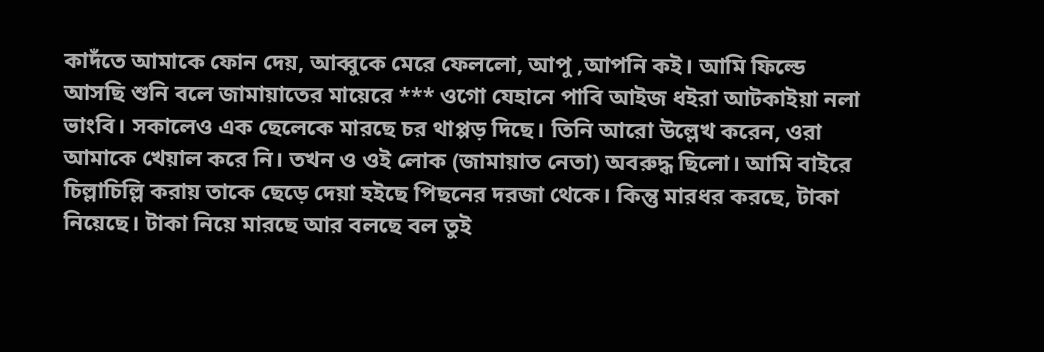কাদঁতে আমাকে ফোন দেয়, আব্বুকে মেরে ফেললো, আপু ,আপনি কই। আমি ফিল্ডে আসছি শুনি বলে জামায়াতের মায়েরে *** ওগো যেহানে পাবি আইজ ধইরা আটকাইয়া নলা ভাংবি। সকালেও এক ছেলেকে মারছে চর থাপ্পড় দিছে। তিনি আরো উল্লেখ করেন, ওরা আমাকে খেয়াল করে নি। তখন ও ওই লোক (জামায়াত নেতা) অবরুদ্ধ ছিলো। আমি বাইরে চিল্লাচিল্লি করায় তাকে ছেড়ে দেয়া হইছে পিছনের দরজা থেকে। কিন্তু মারধর করছে, টাকা নিয়েছে। টাকা নিয়ে মারছে আর বলছে বল তুই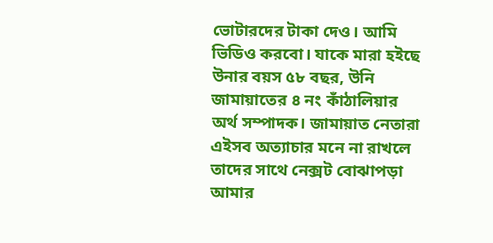ভোটারদের টাকা দেও। আমি ভিডিও করবো। যাকে মারা হইছে উনার বয়স ৫৮ বছর, উনি জামায়াতের ৪ নং কাঁঠালিয়ার অর্থ সম্পাদক। জামায়াত নেতারা এইসব অত্যাচার মনে না রাখলে তাদের সাথে নেক্সট বোঝাপড়া আমার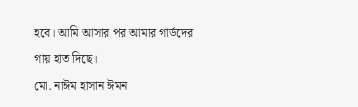হবে। আমি আসার পর আমার গার্ডদের গায় হাত দিছে।
মো. নাঈম হাসান ঈমন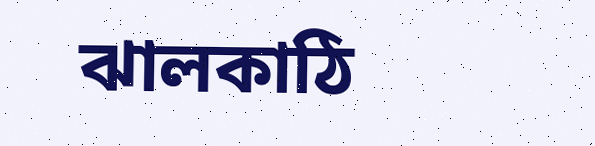ঝালকাঠি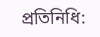প্রতিনিধি: